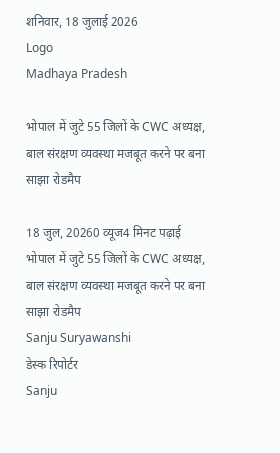शनिवार, 18 जुलाई 2026
Logo
Madhaya Pradesh

भोपाल में जुटे 55 जिलों के CWC अध्यक्ष, बाल संरक्षण व्यवस्था मजबूत करने पर बना साझा रोडमैप

18 जुल, 20260 व्यूज4 मिनट पढ़ाई
भोपाल में जुटे 55 जिलों के CWC अध्यक्ष, बाल संरक्षण व्यवस्था मजबूत करने पर बना साझा रोडमैप
Sanju Suryawanshi
डेस्क रिपोर्टर
Sanju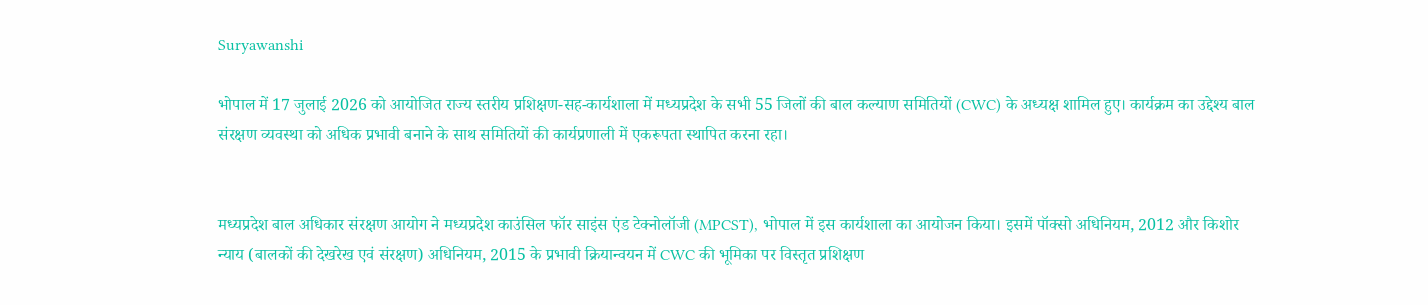Suryawanshi

भोपाल में 17 जुलाई 2026 को आयोजित राज्य स्तरीय प्रशिक्षण-सह-कार्यशाला में मध्यप्रदेश के सभी 55 जिलों की बाल कल्याण समितियों (CWC) के अध्यक्ष शामिल हुए। कार्यक्रम का उद्देश्य बाल संरक्षण व्यवस्था को अधिक प्रभावी बनाने के साथ समितियों की कार्यप्रणाली में एकरूपता स्थापित करना रहा।


मध्यप्रदेश बाल अधिकार संरक्षण आयोग ने मध्यप्रदेश काउंसिल फॉर साइंस एंड टेक्नोलॉजी (MPCST), भोपाल में इस कार्यशाला का आयोजन किया। इसमें पॉक्सो अधिनियम, 2012 और किशोर न्याय (बालकों की देखरेख एवं संरक्षण) अधिनियम, 2015 के प्रभावी क्रियान्वयन में CWC की भूमिका पर विस्तृत प्रशिक्षण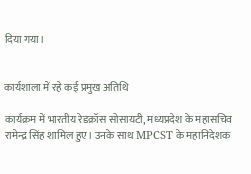दिया गया।


कार्यशाला में रहे कई प्रमुख अतिथि

कार्यक्रम में भारतीय रेडक्रॉस सोसायटी, मध्यप्रदेश के महासचिव रामेन्द्र सिंह शामिल हुए। उनके साथ MPCST के महानिदेशक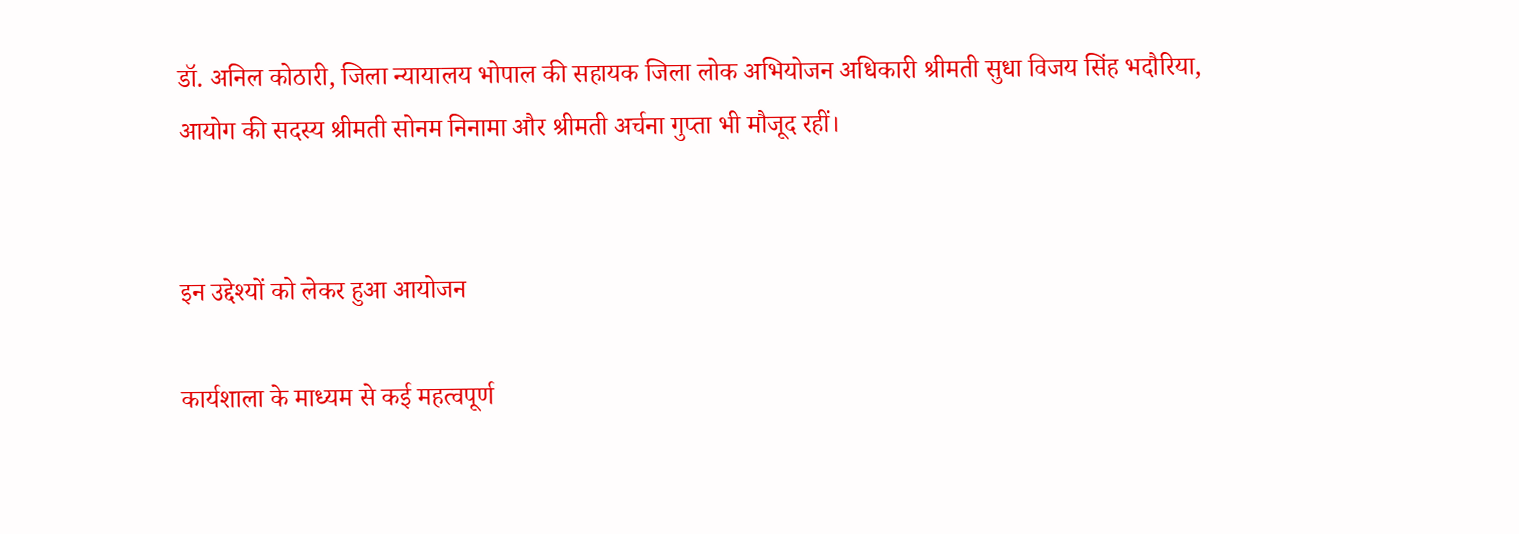डॉ. अनिल कोठारी, जिला न्यायालय भोपाल की सहायक जिला लोक अभियोजन अधिकारी श्रीमती सुधा विजय सिंह भदौरिया, आयोग की सदस्य श्रीमती सोनम निनामा और श्रीमती अर्चना गुप्ता भी मौजूद रहीं।


इन उद्देश्यों को लेकर हुआ आयोजन

कार्यशाला के माध्यम से कई महत्वपूर्ण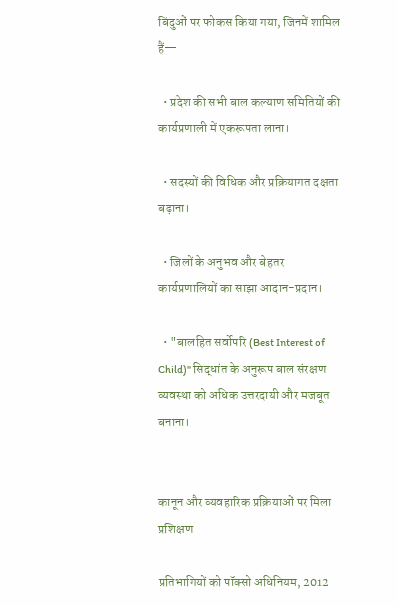बिंदुओं पर फोकस किया गया, जिनमें शामिल हैं—

  • प्रदेश की सभी बाल कल्याण समितियों की कार्यप्रणाली में एकरूपता लाना।

  • सदस्यों की विधिक और प्रक्रियागत दक्षता बढ़ाना।

  • जिलों के अनुभव और बेहतर कार्यप्रणालियों का साझा आदान-प्रदान।

  • "बालहित सर्वोपरि (Best Interest of Child)" सिद्धांत के अनुरूप बाल संरक्षण व्यवस्था को अधिक उत्तरदायी और मजबूत बनाना।


कानून और व्यवहारिक प्रक्रियाओं पर मिला प्रशिक्षण

प्रतिभागियों को पॉक्सो अधिनियम, 2012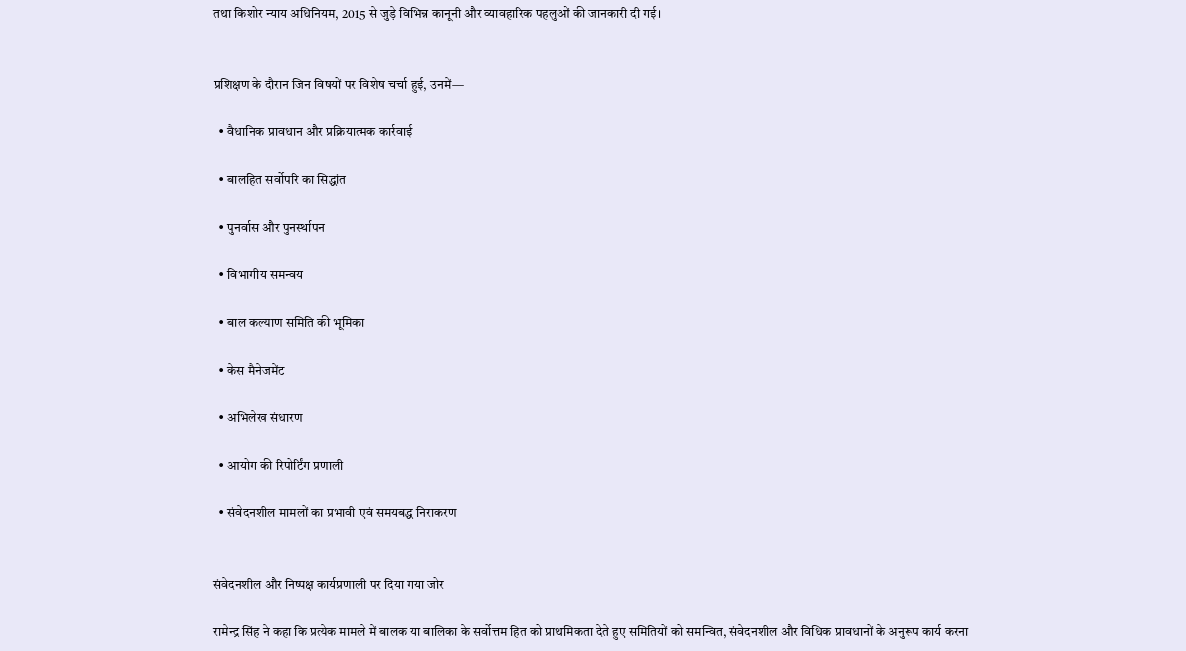तथा किशोर न्याय अधिनियम, 2015 से जुड़े विभिन्न कानूनी और व्यावहारिक पहलुओं की जानकारी दी गई।


प्रशिक्षण के दौरान जिन विषयों पर विशेष चर्चा हुई, उनमें—

  • वैधानिक प्रावधान और प्रक्रियात्मक कार्रवाई

  • बालहित सर्वोपरि का सिद्धांत

  • पुनर्वास और पुनर्स्थापन

  • विभागीय समन्वय

  • बाल कल्याण समिति की भूमिका

  • केस मैनेजमेंट

  • अभिलेख संधारण

  • आयोग की रिपोर्टिंग प्रणाली

  • संवेदनशील मामलों का प्रभावी एवं समयबद्ध निराकरण


संवेदनशील और निष्पक्ष कार्यप्रणाली पर दिया गया जोर

रामेन्द्र सिंह ने कहा कि प्रत्येक मामले में बालक या बालिका के सर्वोत्तम हित को प्राथमिकता देते हुए समितियों को समन्वित, संवेदनशील और विधिक प्रावधानों के अनुरूप कार्य करना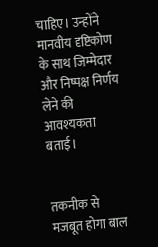चाहिए। उन्होंने मानवीय दृष्टिकोण के साथ जिम्मेदार और निष्पक्ष निर्णय लेने की आवश्यकता बताई।


तकनीक से मजबूत होगा बाल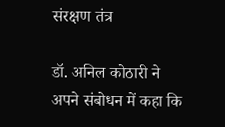संरक्षण तंत्र

डॉ. अनिल कोठारी ने अपने संबोधन में कहा कि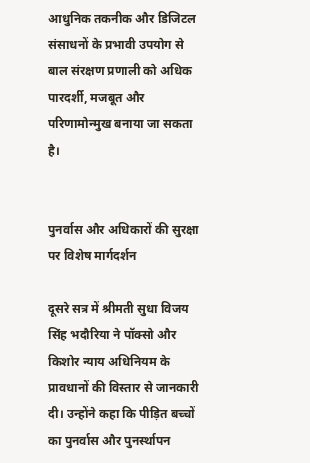आधुनिक तकनीक और डिजिटल संसाधनों के प्रभावी उपयोग से बाल संरक्षण प्रणाली को अधिक पारदर्शी, मजबूत और परिणामोन्मुख बनाया जा सकता है।


पुनर्वास और अधिकारों की सुरक्षा पर विशेष मार्गदर्शन

दूसरे सत्र में श्रीमती सुधा विजय सिंह भदौरिया ने पॉक्सो और किशोर न्याय अधिनियम के प्रावधानों की विस्तार से जानकारी दी। उन्होंने कहा कि पीड़ित बच्चों का पुनर्वास और पुनर्स्थापन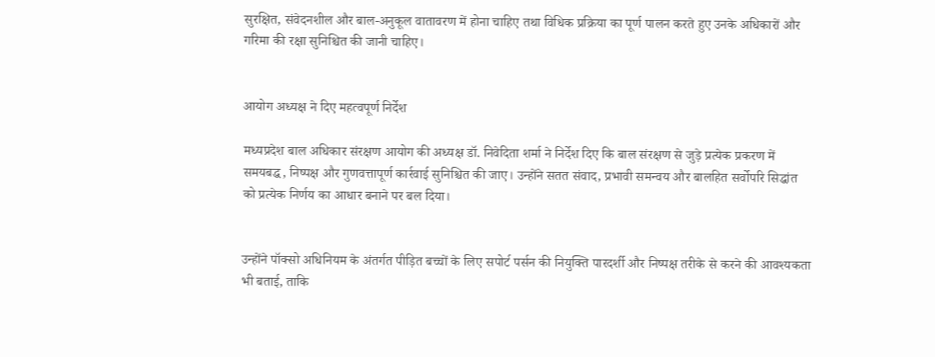सुरक्षित, संवेदनशील और बाल-अनुकूल वातावरण में होना चाहिए तथा विधिक प्रक्रिया का पूर्ण पालन करते हुए उनके अधिकारों और गरिमा की रक्षा सुनिश्चित की जानी चाहिए।


आयोग अध्यक्ष ने दिए महत्वपूर्ण निर्देश

मध्यप्रदेश बाल अधिकार संरक्षण आयोग की अध्यक्ष डॉ. निवेदिता शर्मा ने निर्देश दिए कि बाल संरक्षण से जुड़े प्रत्येक प्रकरण में समयबद्ध, निष्पक्ष और गुणवत्तापूर्ण कार्रवाई सुनिश्चित की जाए। उन्होंने सतत संवाद, प्रभावी समन्वय और बालहित सर्वोपरि सिद्धांत को प्रत्येक निर्णय का आधार बनाने पर बल दिया।


उन्होंने पॉक्सो अधिनियम के अंतर्गत पीड़ित बच्चों के लिए सपोर्ट पर्सन की नियुक्ति पारदर्शी और निष्पक्ष तरीके से करने की आवश्यकता भी बताई, ताकि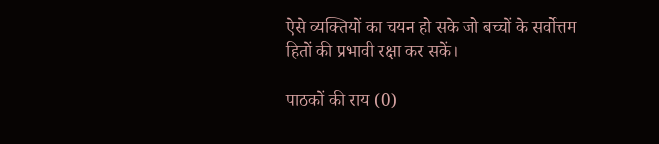ऐसे व्यक्तियों का चयन हो सके जो बच्चों के सर्वोत्तम हितों की प्रभावी रक्षा कर सकें।

पाठकों की राय (0)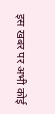इस खबर पर अभी कोई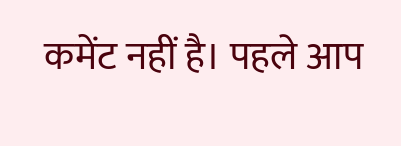कमेंट नहीं है। पहले आप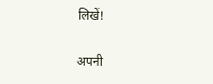लिखें!

अपनी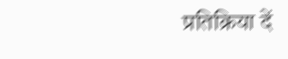प्रतिक्रिया दें